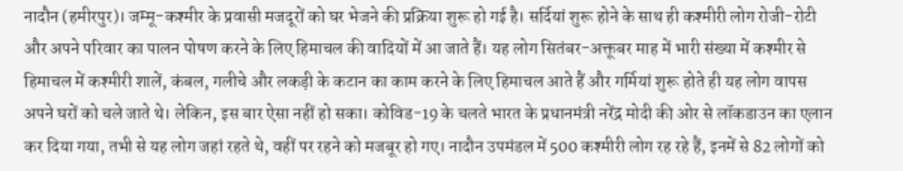नादौन (हमीरपुर)। जम्मू-कश्मीर के प्रवासी मजदूरों को घर भेजने की प्रक्रिया शुरू हो गई है। सर्दियां शुरू होने के साथ ही कश्मीरी लोग रोजी-रोटी और अपने परिवार का पालन पोषण करने के लिए हिमाचल की वादियों में आ जाते हैं। यह लोग सितंबर-अक्तूबर माह में भारी संख्या में कश्मीर से हिमाचल में कश्मीरी शालें, कंबल, गलीचे और लकड़ी के कटान का काम करने के लिए हिमाचल आते हैं और गर्मियां शुरू होते ही यह लोग वापस अपने घरों को चले जाते थे। लेकिन, इस बार ऐसा नहीं हो सका। कोविड-19 के चलते भारत के प्रधानमंत्री नरेंद्र मोदी की ओर से लॉकडाउन का एलान कर दिया गया, तभी से यह लोग जहां रहते थे, वहीं पर रहने को मजबूर हो गए। नादौन उपमंडल में 500 कश्मीरी लोग रह रहे हैं, इनमें से 82 लोगों को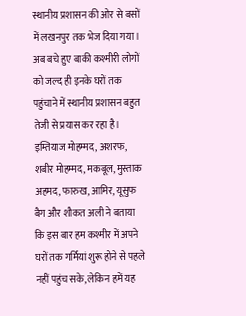स्थानीय प्रशासन की ओर से बसों में लखनपुर तक भेज दिया गया।
अब बचे हुए बाकी कश्मीरी लोगों को जल्द ही इनके घरों तक पहुंचाने में स्थानीय प्रशासन बहुत तेजी से प्रयास कर रहा है। इम्तियाज मोहम्मद, अशरफ, शबीर मोहम्मद, मकबूल, मुस्ताक अहमद, फारुख, आमिर, यूसुफ बैग और शौकत अली ने बताया कि इस बार हम कश्मीर में अपने घरों तक गर्मियां शुरू होने से पहले नहीं पहुंच सके, लेकिन हमें यह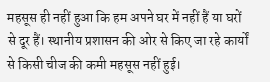महसूस ही नहीं हुआ कि हम अपने घर में नहीं हैं या घरों से दूर हैं। स्थानीय प्रशासन की ओर से किए जा रहे कार्यों से किसी चीज की कमी महसूस नहीं हुई।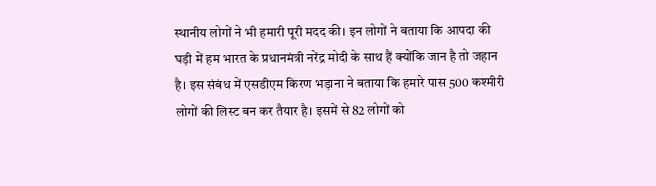स्थानीय लोगों ने भी हमारी पूरी मदद की। इन लोगों ने बताया कि आपदा की घड़ी में हम भारत के प्रधानमंत्री नरेंद्र मोदी के साथ हैं क्योंकि जान है तो जहान है। इस संबंध में एसडीएम किरण भड़ाना ने बताया कि हमारे पास 500 कश्मीरी लोगों की लिस्ट बन कर तैयार है। इसमें से 82 लोगों को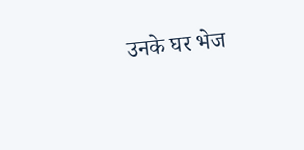उनके घर भेज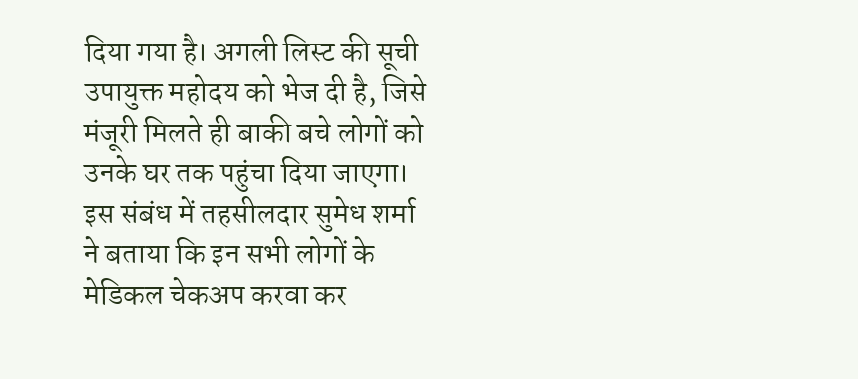दिया गया है। अगली लिस्ट की सूची उपायुक्त महोदय को भेज दी है, जिसे मंजूरी मिलते ही बाकी बचे लोगों को उनके घर तक पहुंचा दिया जाएगा। इस संबंध में तहसीलदार सुमेध शर्मा ने बताया कि इन सभी लोगों के मेडिकल चेकअप करवा कर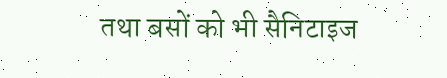तथा बसों को भी सैनिटाइज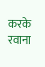करके रवाना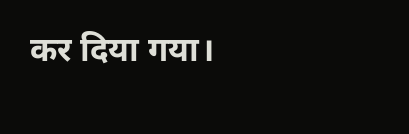कर दिया गया।